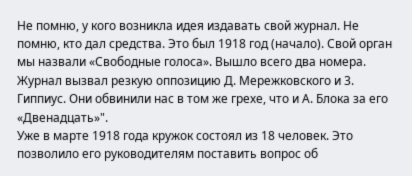Не помню, у кого возникла идея издавать свой журнал. Не помню, кто дал средства. Это был 1918 год (начало). Свой орган мы назвали «Свободные голоса». Вышло всего два номера. Журнал вызвал резкую оппозицию Д. Мережковского и 3. Гиппиус. Они обвинили нас в том же грехе, что и А. Блока за его «Двенадцать»".
Уже в марте 1918 года кружок состоял из 18 человек. Это позволило его руководителям поставить вопрос об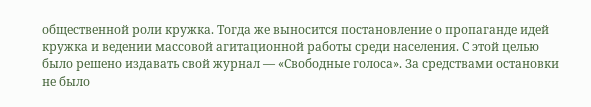общественной роли кружка. Тогда же выносится постановление о пропаганде идей кружка и ведении массовой агитационной работы среди населения. С этой целью было решено издавать свой журнал — «Свободные голоса». За средствами остановки не было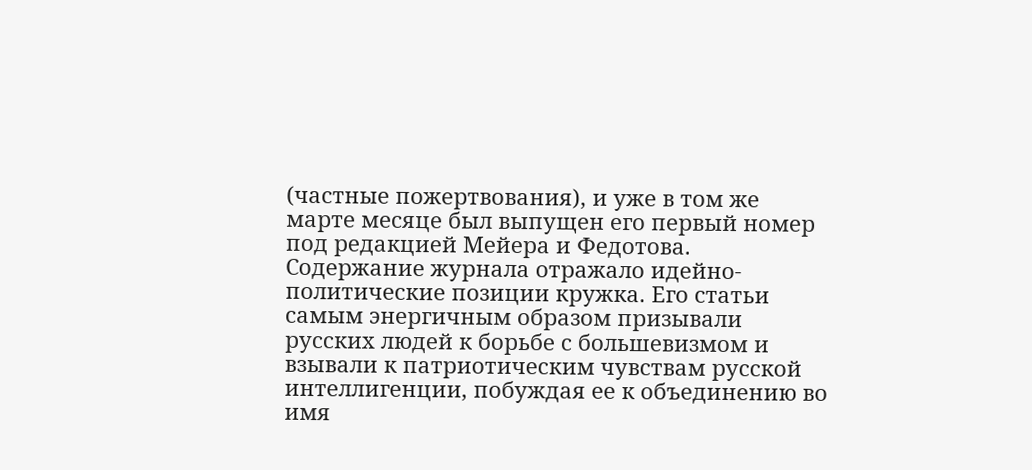(частные пожертвования), и уже в том же марте месяце был выпущен его первый номер под редакцией Мейера и Федотова.
Содержание журнала отражало идейно-политические позиции кружка. Его статьи самым энергичным образом призывали русских людей к борьбе с большевизмом и взывали к патриотическим чувствам русской интеллигенции, побуждая ее к объединению во имя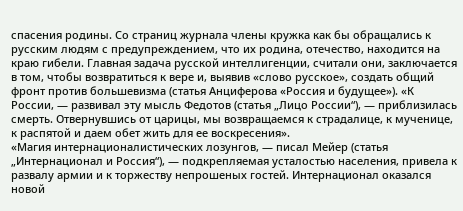спасения родины. Со страниц журнала члены кружка как бы обращались к русским людям с предупреждением, что их родина, отечество, находится на краю гибели. Главная задача русской интеллигенции, считали они, заключается в том, чтобы возвратиться к вере и, выявив «слово русское», создать общий фронт против большевизма (статья Анциферова «Россия и будущее»). «К России, — развивал эту мысль Федотов (статья „Лицо России“), — приблизилась смерть. Отвернувшись от царицы, мы возвращаемся к страдалице, к мученице, к распятой и даем обет жить для ее воскресения».
«Магия интернационалистических лозунгов, — писал Мейер (статья „Интернационал и Россия“), — подкрепляемая усталостью населения, привела к развалу армии и к торжеству непрошеных гостей. Интернационал оказался новой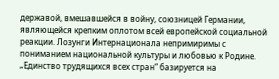державой, вмешавшейся в войну, союзницей Германии, являющейся крепким оплотом всей европейской социальной реакции. Лозунги Интернационала непримиримы с пониманием национальной культуры и любовью к Родине. „Единство трудящихся всех стран“ базируется на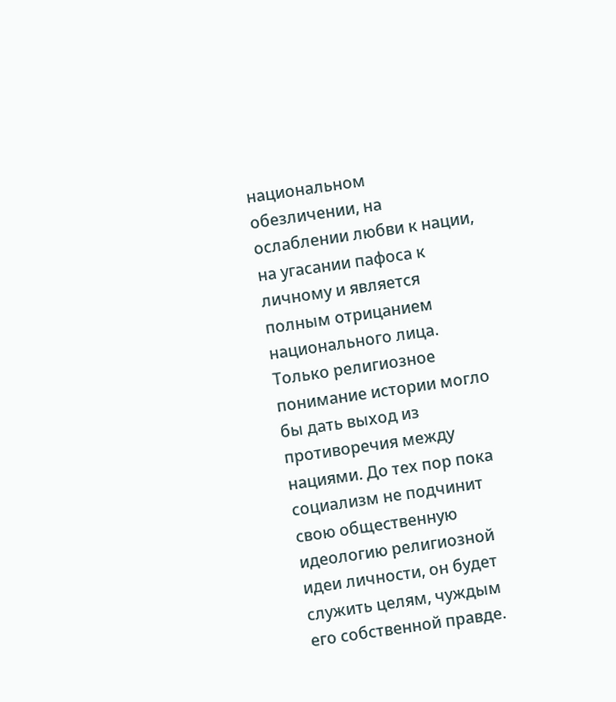национальном обезличении, на ослаблении любви к нации, на угасании пафоса к личному и является полным отрицанием национального лица. Только религиозное понимание истории могло бы дать выход из противоречия между нациями. До тех пор пока социализм не подчинит свою общественную идеологию религиозной идеи личности, он будет служить целям, чуждым его собственной правде.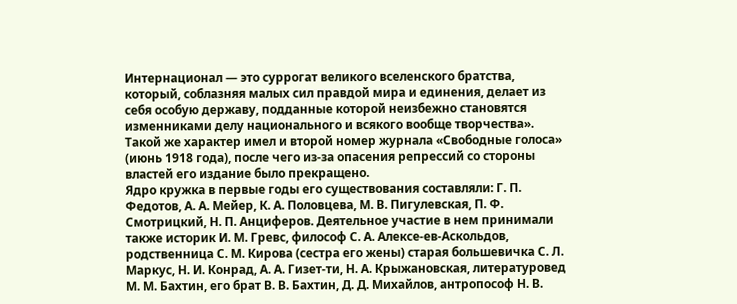Интернационал — это суррогат великого вселенского братства, который, соблазняя малых сил правдой мира и единения, делает из себя особую державу, подданные которой неизбежно становятся изменниками делу национального и всякого вообще творчества».
Такой же характер имел и второй номер журнала «Свободные голоса» (июнь 1918 года), после чего из-за опасения репрессий со стороны властей его издание было прекращено.
Ядро кружка в первые годы его существования составляли: Г. П. Федотов, А. А. Мейер, К. А. Половцева, М. В. Пигулевская, П. Ф. Смотрицкий, Н. П. Анциферов. Деятельное участие в нем принимали также историк И. М. Гревс, философ С. А. Алексе-ев-Аскольдов, родственница С. М. Кирова (сестра его жены) старая большевичка С. Л. Маркус, Н. И. Конрад, А. А. Гизет-ти, Н. А. Крыжановская, литературовед М. М. Бахтин, его брат В. В. Бахтин, Д. Д. Михайлов, антропософ Н. В.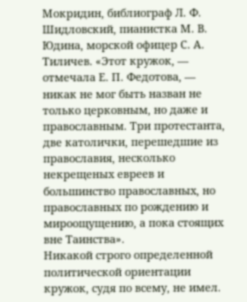Мокридин, библиограф Л. Ф. Шидловский, пианистка М. В. Юдина, морской офицер С. А. Тиличев. «Этот кружок, — отмечала Е. П. Федотова, — никак не мог быть назван не только церковным, но даже и православным. Три протестанта, две католички, перешедшие из православия, несколько некрещеных евреев и большинство православных, но православных по рождению и мироощущению, а пока стоящих вне Таинства».
Никакой строго определенной политической ориентации кружок, судя по всему, не имел.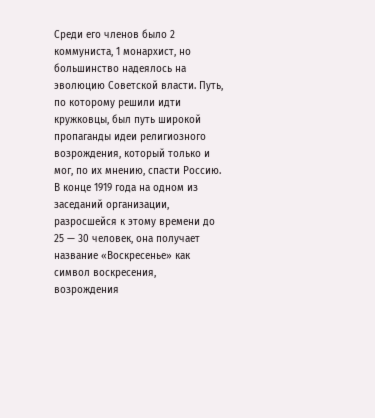Среди его членов было 2 коммуниста, 1 монархист, но большинство надеялось на эволюцию Советской власти. Путь, по которому решили идти кружковцы, был путь широкой пропаганды идеи религиозного возрождения, который только и мог, по их мнению, спасти Россию.
В конце 1919 года на одном из заседаний организации, разросшейся к этому времени до 25 — 30 человек, она получает название «Воскресенье» как символ воскресения, возрождения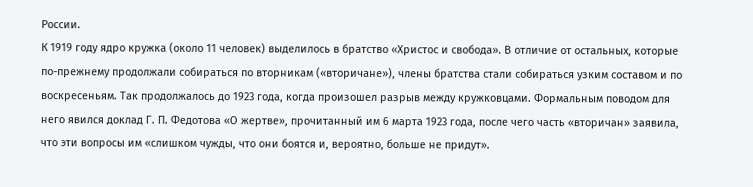России.
К 1919 году ядро кружка (около 11 человек) выделилось в братство «Христос и свобода». В отличие от остальных, которые по-прежнему продолжали собираться по вторникам («вторичане»), члены братства стали собираться узким составом и по воскресеньям. Так продолжалось до 1923 года, когда произошел разрыв между кружковцами. Формальным поводом для него явился доклад Г. П. Федотова «О жертве», прочитанный им 6 марта 1923 года, после чего часть «вторичан» заявила, что эти вопросы им «слишком чужды, что они боятся и, вероятно, больше не придут».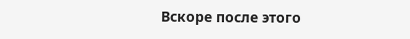Вскоре после этого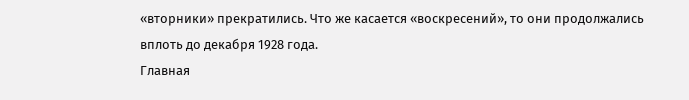«вторники» прекратились. Что же касается «воскресений», то они продолжались вплоть до декабря 1928 года.
Главная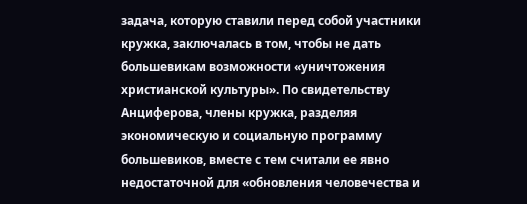задача, которую ставили перед собой участники кружка, заключалась в том, чтобы не дать большевикам возможности «уничтожения христианской культуры». По свидетельству Анциферова, члены кружка, разделяя экономическую и социальную программу большевиков, вместе с тем считали ее явно недостаточной для «обновления человечества и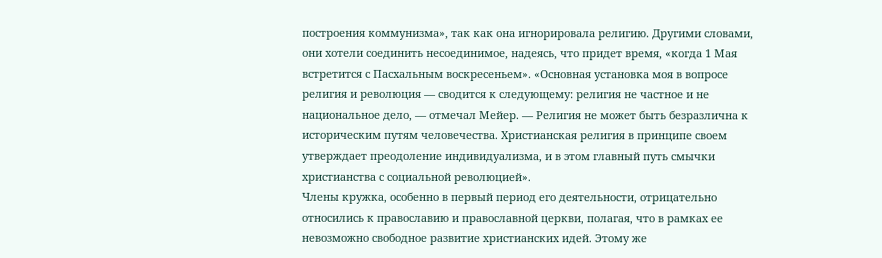построения коммунизма», так как она игнорировала религию. Другими словами, они хотели соединить несоединимое, надеясь, что придет время, «когда 1 Мая встретится с Пасхальным воскресеньем». «Основная установка моя в вопросе религия и революция — сводится к следующему: религия не частное и не национальное дело, — отмечал Мейер. — Религия не может быть безразлична к историческим путям человечества. Христианская религия в принципе своем утверждает преодоление индивидуализма, и в этом главный путь смычки христианства с социальной революцией».
Члены кружка, особенно в первый период его деятельности, отрицательно относились к православию и православной церкви, полагая, что в рамках ее невозможно свободное развитие христианских идей. Этому же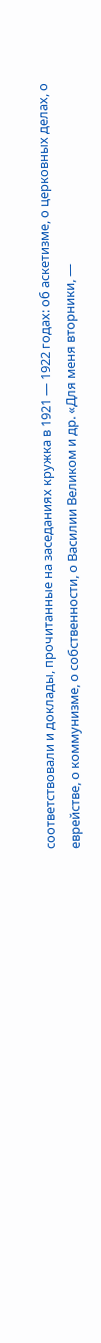соответствовали и доклады, прочитанные на заседаниях кружка в 1921 — 1922 годах: об аскетизме, о церковных делах, о еврействе, о коммунизме, о собственности, о Василии Великом и др. «Для меня вторники, —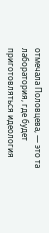отмечала Половцева, — это та лаборатория, где будет приготовляться идеология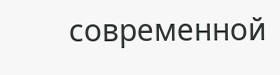современной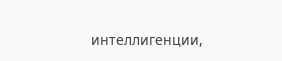интеллигенции,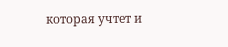которая учтет и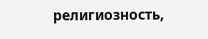религиозность,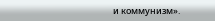и коммунизм».